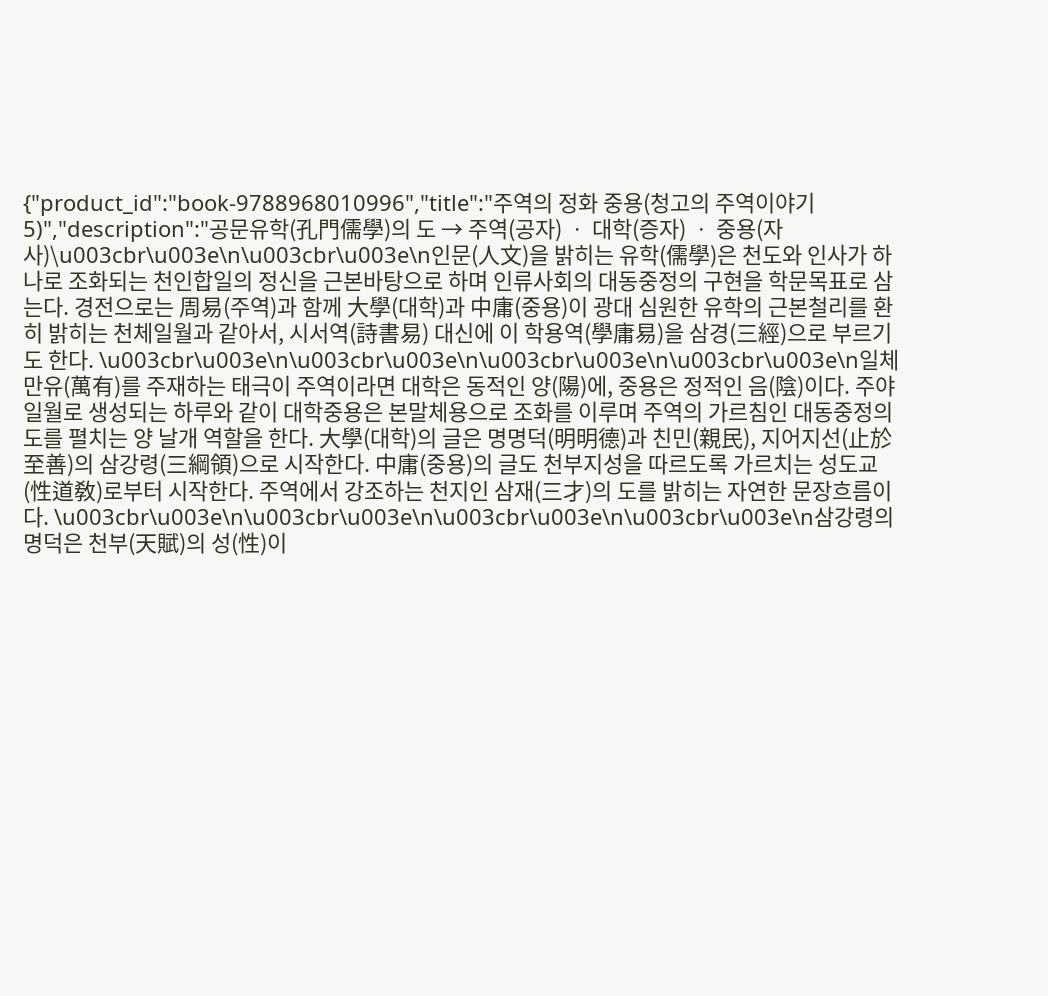{"product_id":"book-9788968010996","title":"주역의 정화 중용(청고의 주역이야기 5)","description":"공문유학(孔門儒學)의 도 → 주역(공자) ㆍ 대학(증자) ㆍ 중용(자사)\u003cbr\u003e\n\u003cbr\u003e\n인문(人文)을 밝히는 유학(儒學)은 천도와 인사가 하나로 조화되는 천인합일의 정신을 근본바탕으로 하며 인류사회의 대동중정의 구현을 학문목표로 삼는다. 경전으로는 周易(주역)과 함께 大學(대학)과 中庸(중용)이 광대 심원한 유학의 근본철리를 환히 밝히는 천체일월과 같아서, 시서역(詩書易) 대신에 이 학용역(學庸易)을 삼경(三經)으로 부르기도 한다. \u003cbr\u003e\n\u003cbr\u003e\n\u003cbr\u003e\n\u003cbr\u003e\n일체 만유(萬有)를 주재하는 태극이 주역이라면 대학은 동적인 양(陽)에, 중용은 정적인 음(陰)이다. 주야일월로 생성되는 하루와 같이 대학중용은 본말체용으로 조화를 이루며 주역의 가르침인 대동중정의 도를 펼치는 양 날개 역할을 한다. 大學(대학)의 글은 명명덕(明明德)과 친민(親民), 지어지선(止於至善)의 삼강령(三綱領)으로 시작한다. 中庸(중용)의 글도 천부지성을 따르도록 가르치는 성도교(性道敎)로부터 시작한다. 주역에서 강조하는 천지인 삼재(三才)의 도를 밝히는 자연한 문장흐름이다. \u003cbr\u003e\n\u003cbr\u003e\n\u003cbr\u003e\n\u003cbr\u003e\n삼강령의 명덕은 천부(天賦)의 성(性)이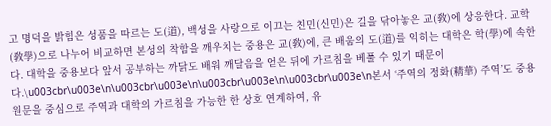고 명덕을 밝힘은 성품을 따르는 도(道), 백성을 사랑으로 이끄는 친민(신민)은 길을 닦아놓은 교(敎)에 상응한다. 교학(敎學)으로 나누어 비교하면 본성의 착함을 깨우치는 중용은 교(敎)에, 큰 배움의 도(道)를 익히는 대학은 학(學)에 속한다. 대학을 중용보다 앞서 공부하는 까닭도 배워 깨달음을 얻은 뒤에 가르침을 베풀 수 있기 때문이다.\u003cbr\u003e\n\u003cbr\u003e\n\u003cbr\u003e\n\u003cbr\u003e\n본서 ‘주역의 정화(精華) 주역’도 중용원문을 중심으로 주역과 대학의 가르침을 가능한 한 상호 연계하여, 유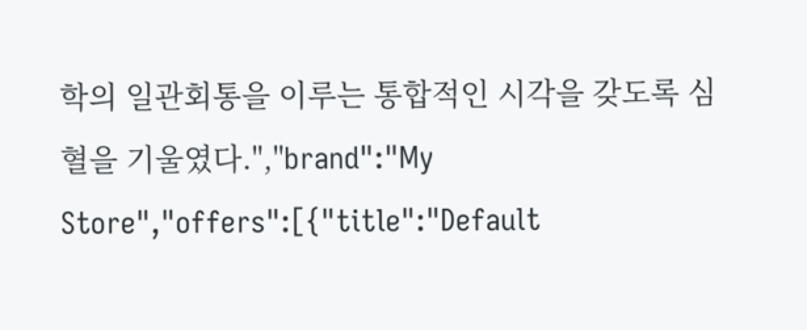학의 일관회통을 이루는 통합적인 시각을 갖도록 심혈을 기울였다.","brand":"My Store","offers":[{"title":"Default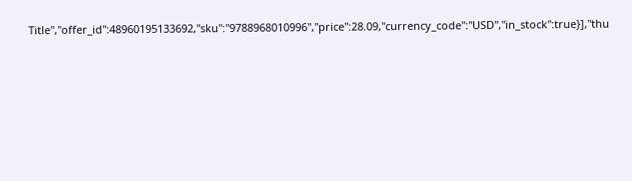Title","offer_id":48960195133692,"sku":"9788968010996","price":28.09,"currency_code":"USD","in_stock":true}],"thu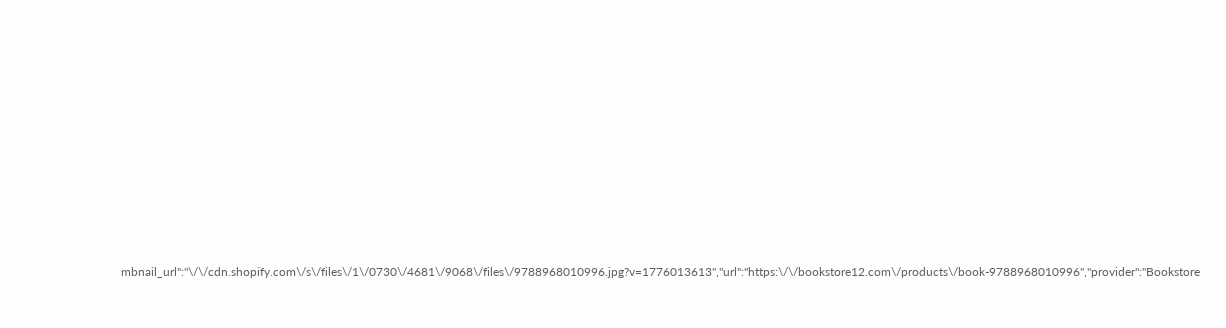mbnail_url":"\/\/cdn.shopify.com\/s\/files\/1\/0730\/4681\/9068\/files\/9788968010996.jpg?v=1776013613","url":"https:\/\/bookstore12.com\/products\/book-9788968010996","provider":"Bookstore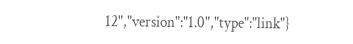12","version":"1.0","type":"link"}